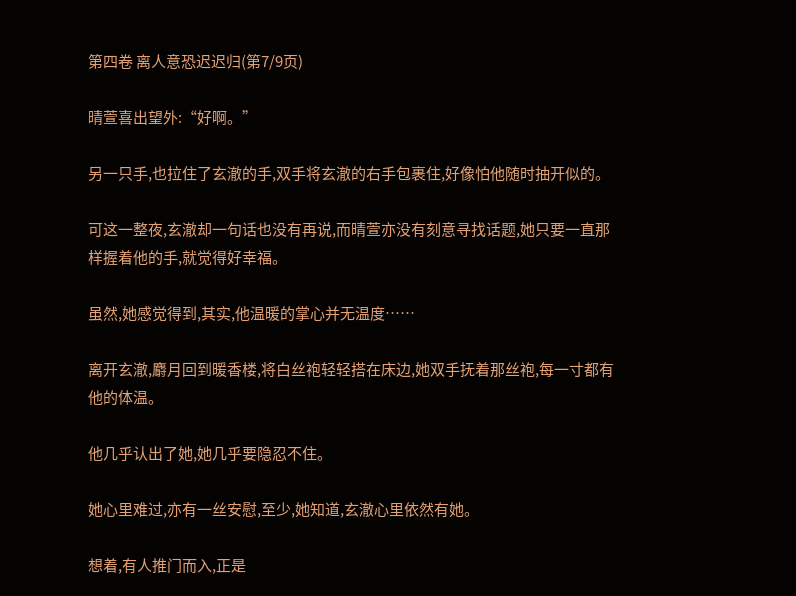第四卷 离人意恐迟迟归(第7/9页)

晴萱喜出望外:“好啊。”

另一只手,也拉住了玄澈的手,双手将玄澈的右手包裹住,好像怕他随时抽开似的。

可这一整夜,玄澈却一句话也没有再说,而晴萱亦没有刻意寻找话题,她只要一直那样握着他的手,就觉得好幸福。

虽然,她感觉得到,其实,他温暖的掌心并无温度……

离开玄澈,麝月回到暖香楼,将白丝袍轻轻搭在床边,她双手抚着那丝袍,每一寸都有他的体温。

他几乎认出了她,她几乎要隐忍不住。

她心里难过,亦有一丝安慰,至少,她知道,玄澈心里依然有她。

想着,有人推门而入,正是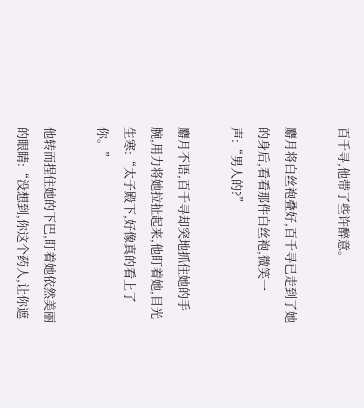百千寻,他带了些许醉意。

麝月将白丝袍叠好,百千寻已走到了她的身后,看看那件白丝袍,微笑一声:“男人的?”

麝月不语,百千寻却突地抓住她的手腕,用力将她拉扯起来,他盯着她,目光生寒:“太子殿下,好像真的看上了你。”

他转而捏住她的下巴,盯着她依然美丽的眼睛:“没想到,你这个药人,让你遮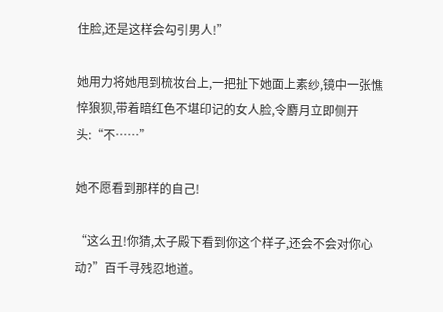住脸,还是这样会勾引男人!”

她用力将她甩到梳妆台上,一把扯下她面上素纱,镜中一张憔悴狼狈,带着暗红色不堪印记的女人脸,令麝月立即侧开头:“不……”

她不愿看到那样的自己!

“这么丑!你猜,太子殿下看到你这个样子,还会不会对你心动?”百千寻残忍地道。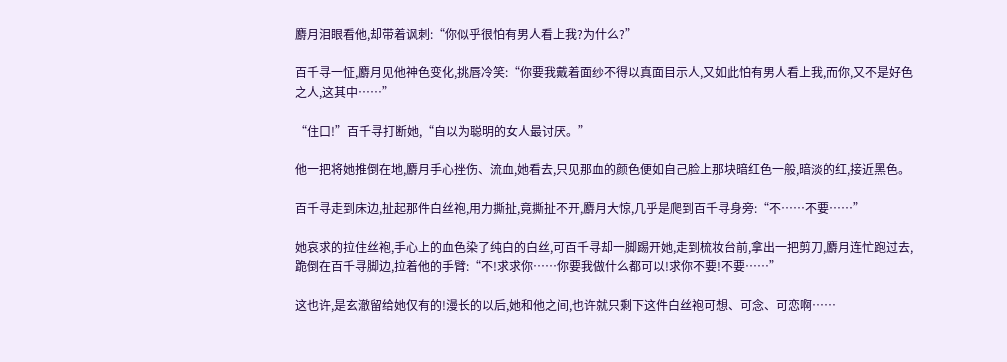麝月泪眼看他,却带着讽刺:“你似乎很怕有男人看上我?为什么?”

百千寻一怔,麝月见他神色变化,挑唇冷笑:“你要我戴着面纱不得以真面目示人,又如此怕有男人看上我,而你,又不是好色之人,这其中……”

“住口!”百千寻打断她,“自以为聪明的女人最讨厌。”

他一把将她推倒在地,麝月手心挫伤、流血,她看去,只见那血的颜色便如自己脸上那块暗红色一般,暗淡的红,接近黑色。

百千寻走到床边,扯起那件白丝袍,用力撕扯,竟撕扯不开,麝月大惊,几乎是爬到百千寻身旁:“不……不要……”

她哀求的拉住丝袍,手心上的血色染了纯白的白丝,可百千寻却一脚踢开她,走到梳妆台前,拿出一把剪刀,麝月连忙跑过去,跪倒在百千寻脚边,拉着他的手臂:“不!求求你……你要我做什么都可以!求你不要!不要……”

这也许,是玄澈留给她仅有的!漫长的以后,她和他之间,也许就只剩下这件白丝袍可想、可念、可恋啊……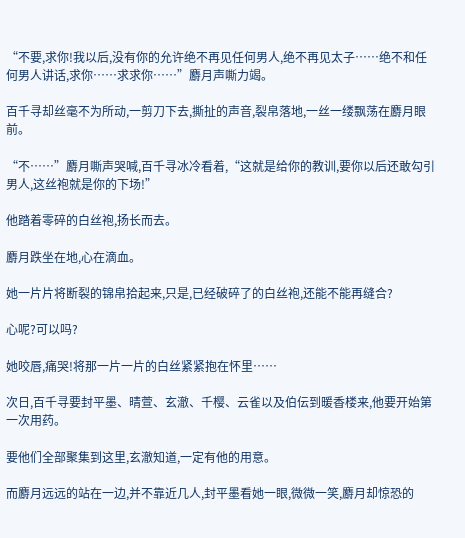“不要,求你!我以后,没有你的允许绝不再见任何男人,绝不再见太子……绝不和任何男人讲话,求你……求求你……”麝月声嘶力竭。

百千寻却丝毫不为所动,一剪刀下去,撕扯的声音,裂帛落地,一丝一缕飘荡在麝月眼前。

“不……”麝月嘶声哭喊,百千寻冰冷看着,“这就是给你的教训,要你以后还敢勾引男人,这丝袍就是你的下场!”

他踏着零碎的白丝袍,扬长而去。

麝月跌坐在地,心在滴血。

她一片片将断裂的锦帛拾起来,只是,已经破碎了的白丝袍,还能不能再缝合?

心呢?可以吗?

她咬唇,痛哭!将那一片一片的白丝紧紧抱在怀里……

次日,百千寻要封平墨、晴萱、玄澈、千樱、云雀以及伯伝到暖香楼来,他要开始第一次用药。

要他们全部聚集到这里,玄澈知道,一定有他的用意。

而麝月远远的站在一边,并不靠近几人,封平墨看她一眼,微微一笑,麝月却惊恐的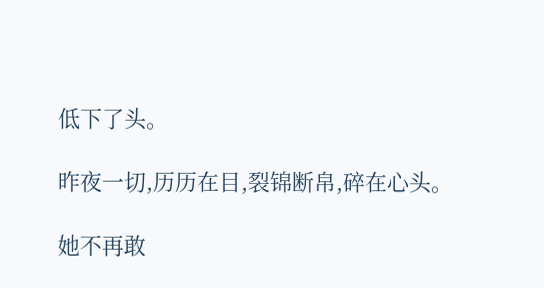低下了头。

昨夜一切,历历在目,裂锦断帛,碎在心头。

她不再敢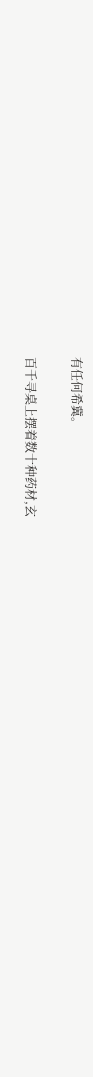有任何希冀。

百千寻桌上摆着数十种药材,玄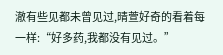澈有些见都未曾见过,晴萱好奇的看着每一样:“好多药,我都没有见过。”